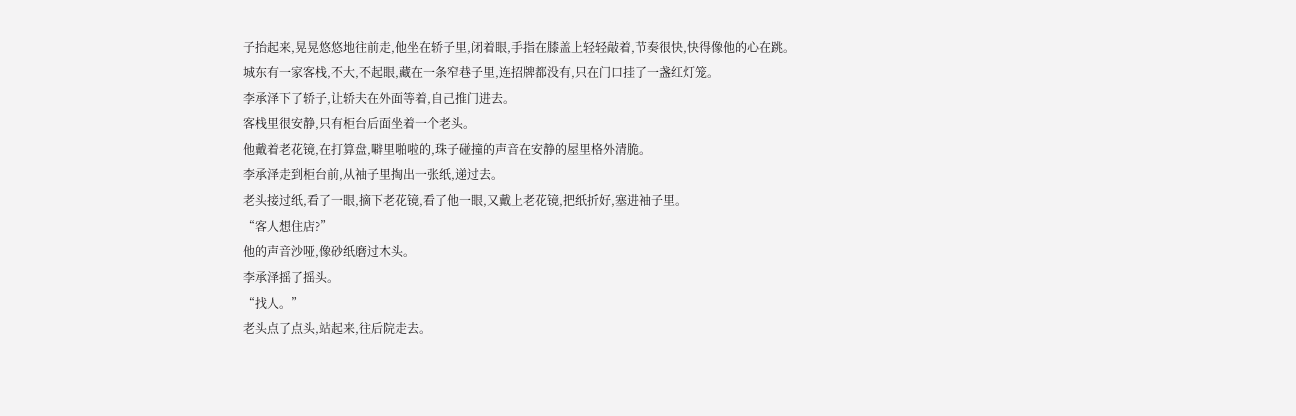子抬起来,晃晃悠悠地往前走,他坐在轿子里,闭着眼,手指在膝盖上轻轻敲着,节奏很快,快得像他的心在跳。
城东有一家客栈,不大,不起眼,藏在一条窄巷子里,连招牌都没有,只在门口挂了一盏红灯笼。
李承泽下了轿子,让轿夫在外面等着,自己推门进去。
客栈里很安静,只有柜台后面坐着一个老头。
他戴着老花镜,在打算盘,噼里啪啦的,珠子碰撞的声音在安静的屋里格外清脆。
李承泽走到柜台前,从袖子里掏出一张纸,递过去。
老头接过纸,看了一眼,摘下老花镜,看了他一眼,又戴上老花镜,把纸折好,塞进袖子里。
“客人想住店?”
他的声音沙哑,像砂纸磨过木头。
李承泽摇了摇头。
“找人。”
老头点了点头,站起来,往后院走去。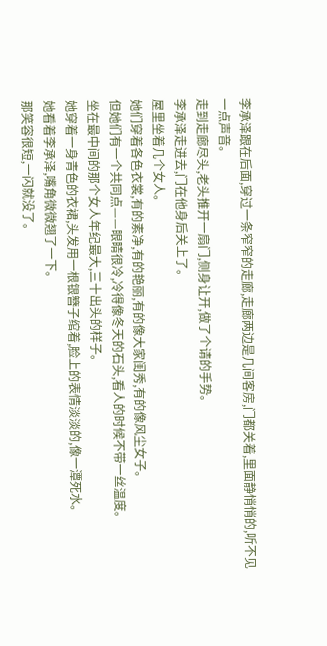李承泽跟在后面,穿过一条窄窄的走廊,走廊两边是几间客房,门都关着,里面静悄悄的,听不见一点声音。
走到走廊尽头,老头推开一扇门,侧身让开,做了个请的手势。
李承泽走进去,门在他身后关上了。
屋里坐着几个女人。
她们穿着各色衣裳,有的素净,有的艳丽,有的像大家闺秀,有的像风尘女子。
但她们有一个共同点——眼睛很冷,冷得像冬天的石头,看人的时候不带一丝温度。
坐在最中间的那个女人年纪最大,三十出头的样子。
她穿着一身青色的衣裙,头发用一根银簪子绾着,脸上的表情淡淡的,像一潭死水。
她看着李承泽,嘴角微微翘了一下。
那笑容很短,一闪就没了。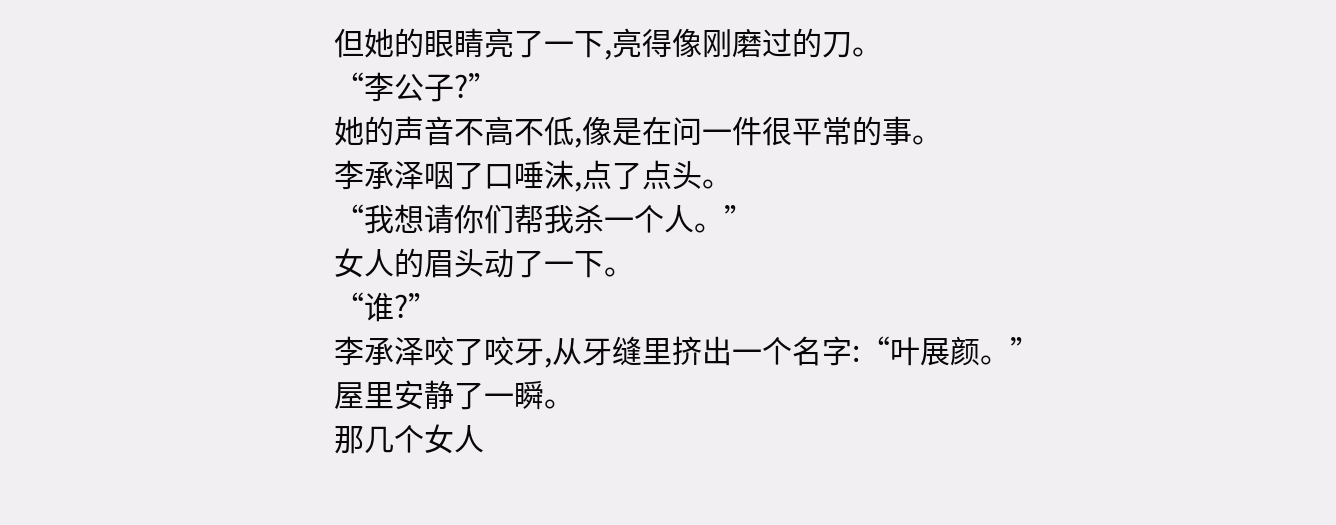但她的眼睛亮了一下,亮得像刚磨过的刀。
“李公子?”
她的声音不高不低,像是在问一件很平常的事。
李承泽咽了口唾沫,点了点头。
“我想请你们帮我杀一个人。”
女人的眉头动了一下。
“谁?”
李承泽咬了咬牙,从牙缝里挤出一个名字:“叶展颜。”
屋里安静了一瞬。
那几个女人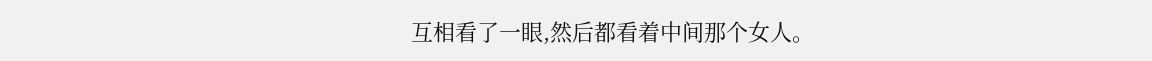互相看了一眼,然后都看着中间那个女人。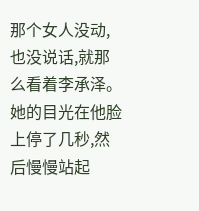那个女人没动,也没说话,就那么看着李承泽。
她的目光在他脸上停了几秒,然后慢慢站起